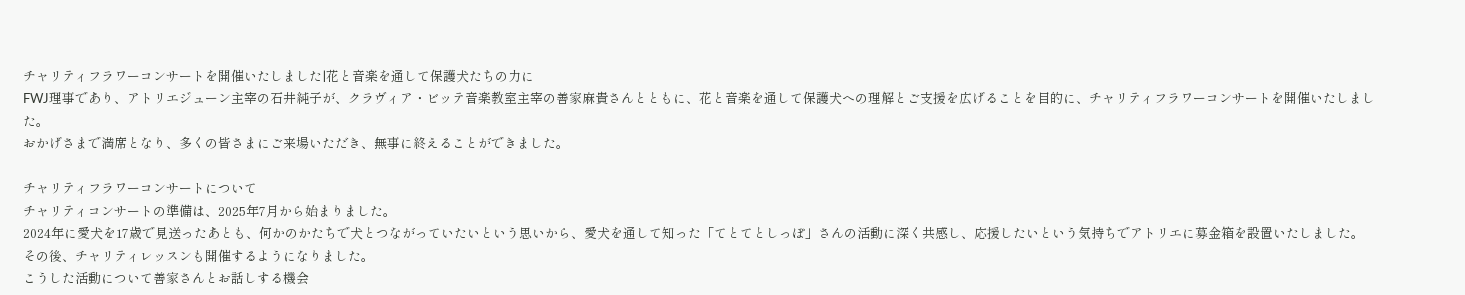チャリティフラワーコンサートを開催いたしました|花と音楽を通して保護犬たちの力に
FWJ理事であり、アトリエジューン主宰の石井純子が、クラヴィア・ビッテ音楽教室主宰の善家麻貴さんとともに、花と音楽を通して保護犬への理解とご支援を広げることを目的に、チャリティフラワーコンサートを開催いたしました。
おかげさまで満席となり、多くの皆さまにご来場いただき、無事に終えることができました。

チャリティフラワーコンサートについて
チャリティコンサートの準備は、2025年7月から始まりました。
2024年に愛犬を17歳で見送ったあとも、何かのかたちで犬とつながっていたいという思いから、愛犬を通して知った「てとてとしっぽ」さんの活動に深く共感し、応援したいという気持ちでアトリエに募金箱を設置いたしました。
その後、チャリティレッスンも開催するようになりました。
こうした活動について善家さんとお話しする機会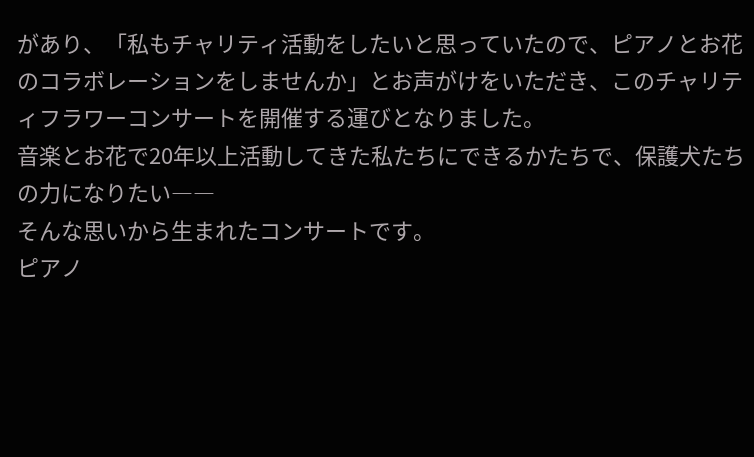があり、「私もチャリティ活動をしたいと思っていたので、ピアノとお花のコラボレーションをしませんか」とお声がけをいただき、このチャリティフラワーコンサートを開催する運びとなりました。
音楽とお花で20年以上活動してきた私たちにできるかたちで、保護犬たちの力になりたい――
そんな思いから生まれたコンサートです。
ピアノ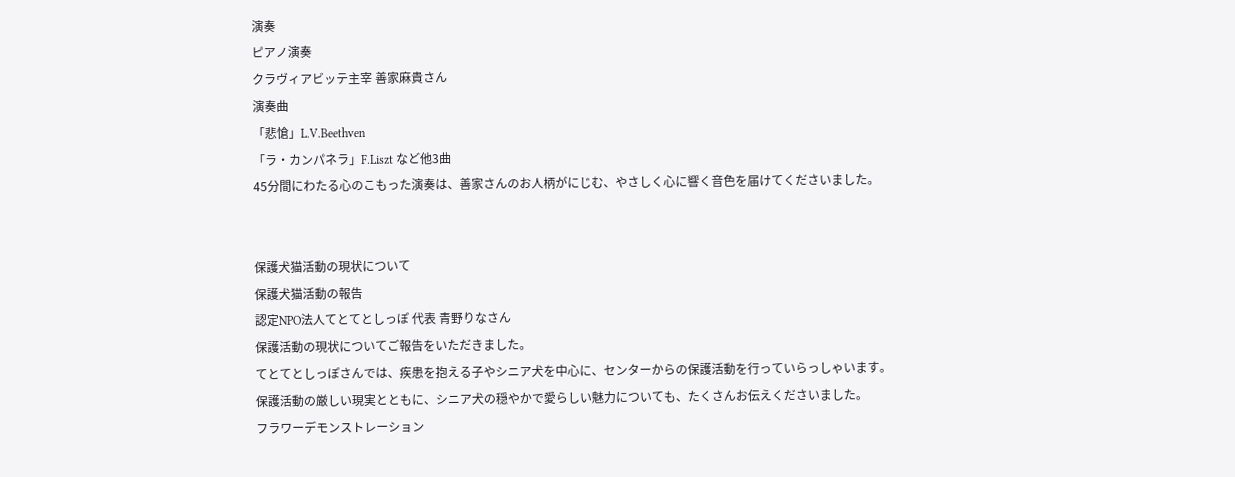演奏
ピアノ演奏
クラヴィアビッテ主宰 善家麻貴さん
演奏曲
「悲愴」L.V.Beethven
「ラ・カンパネラ」F.Liszt など他3曲
45分間にわたる心のこもった演奏は、善家さんのお人柄がにじむ、やさしく心に響く音色を届けてくださいました。


保護犬猫活動の現状について
保護犬猫活動の報告
認定NPO法人てとてとしっぽ 代表 青野りなさん
保護活動の現状についてご報告をいただきました。
てとてとしっぽさんでは、疾患を抱える子やシニア犬を中心に、センターからの保護活動を行っていらっしゃいます。
保護活動の厳しい現実とともに、シニア犬の穏やかで愛らしい魅力についても、たくさんお伝えくださいました。
フラワーデモンストレーション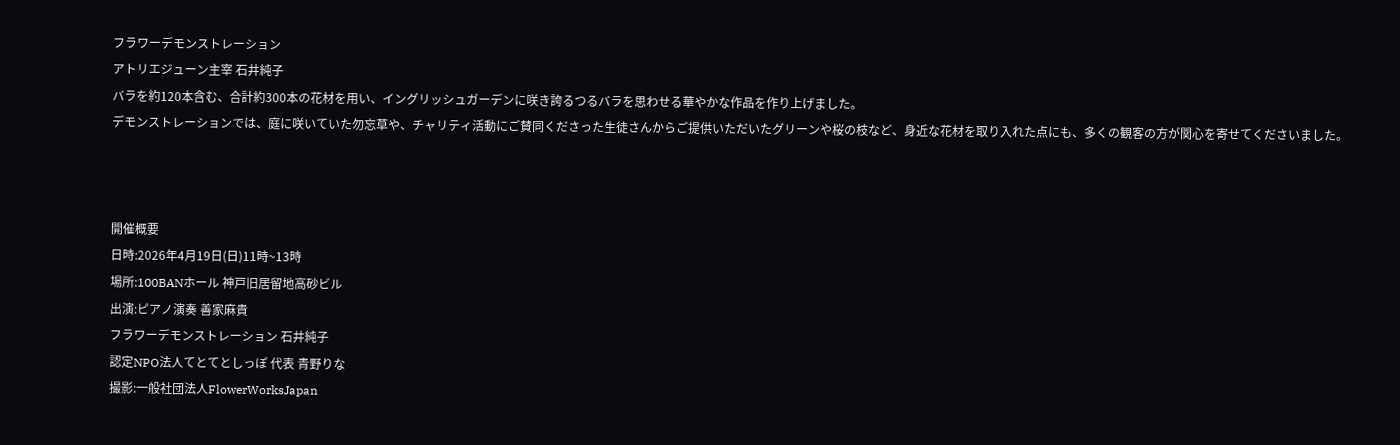フラワーデモンストレーション
アトリエジューン主宰 石井純子
バラを約120本含む、合計約300本の花材を用い、イングリッシュガーデンに咲き誇るつるバラを思わせる華やかな作品を作り上げました。
デモンストレーションでは、庭に咲いていた勿忘草や、チャリティ活動にご賛同くださった生徒さんからご提供いただいたグリーンや桜の枝など、身近な花材を取り入れた点にも、多くの観客の方が関心を寄せてくださいました。



開催概要
日時:2026年4月19日(日)11時~13時
場所:100BANホール 神戸旧居留地高砂ビル
出演:ピアノ演奏 善家麻貴
フラワーデモンストレーション 石井純子
認定NPO法人てとてとしっぽ 代表 青野りな
撮影:一般社団法人FlowerWorksJapan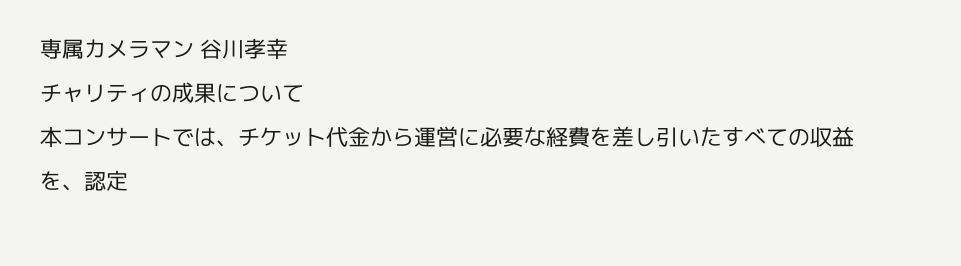専属カメラマン 谷川孝幸
チャリティの成果について
本コンサートでは、チケット代金から運営に必要な経費を差し引いたすべての収益を、認定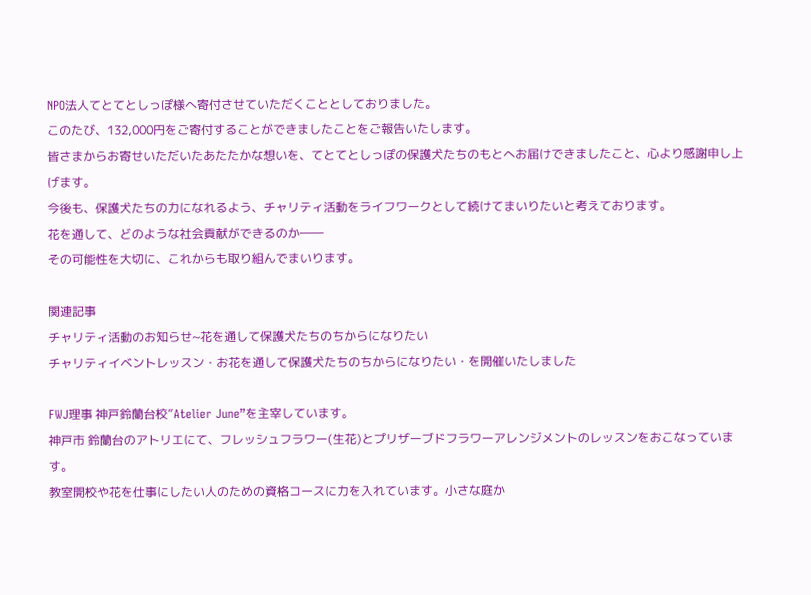NPO法人てとてとしっぽ様へ寄付させていただくこととしておりました。
このたび、132,000円をご寄付することができましたことをご報告いたします。
皆さまからお寄せいただいたあたたかな想いを、てとてとしっぽの保護犬たちのもとへお届けできましたこと、心より感謝申し上げます。
今後も、保護犬たちの力になれるよう、チャリティ活動をライフワークとして続けてまいりたいと考えております。
花を通して、どのような社会貢献ができるのか――
その可能性を大切に、これからも取り組んでまいります。

関連記事
チャリティ活動のお知らせ~花を通して保護犬たちのちからになりたい
チャリティイベントレッスン・お花を通して保護犬たちのちからになりたい・を開催いたしました

FWJ理事 神戸鈴蘭台校”Atelier June”を主宰しています。
神戸市 鈴蘭台のアトリエにて、フレッシュフラワー(生花)とプリザーブドフラワーアレンジメントのレッスンをおこなっています。
教室開校や花を仕事にしたい人のための資格コースに力を入れています。小さな庭か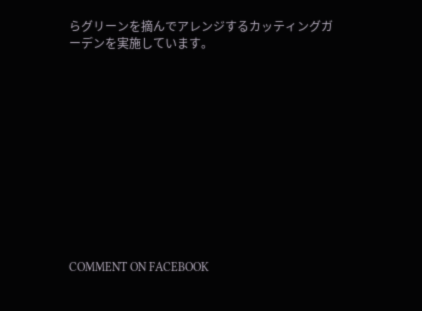らグリーンを摘んでアレンジするカッティングガーデンを実施しています。












COMMENT ON FACEBOOK